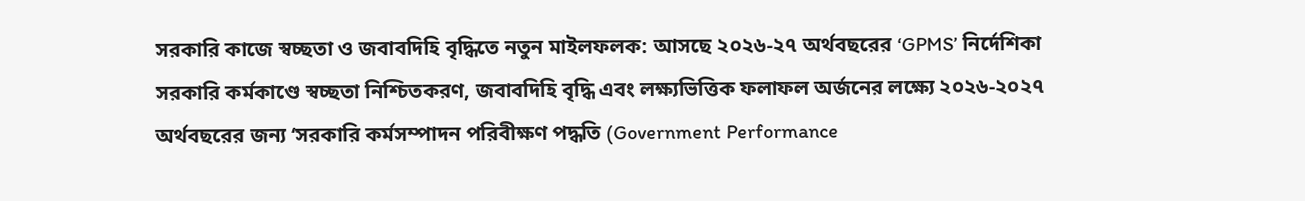সরকারি কাজে স্বচ্ছতা ও জবাবদিহি বৃদ্ধিতে নতুন মাইলফলক: আসছে ২০২৬-২৭ অর্থবছরের ‘GPMS’ নির্দেশিকা
সরকারি কর্মকাণ্ডে স্বচ্ছতা নিশ্চিতকরণ, জবাবদিহি বৃদ্ধি এবং লক্ষ্যভিত্তিক ফলাফল অর্জনের লক্ষ্যে ২০২৬-২০২৭ অর্থবছরের জন্য ‘সরকারি কর্মসম্পাদন পরিবীক্ষণ পদ্ধতি (Government Performance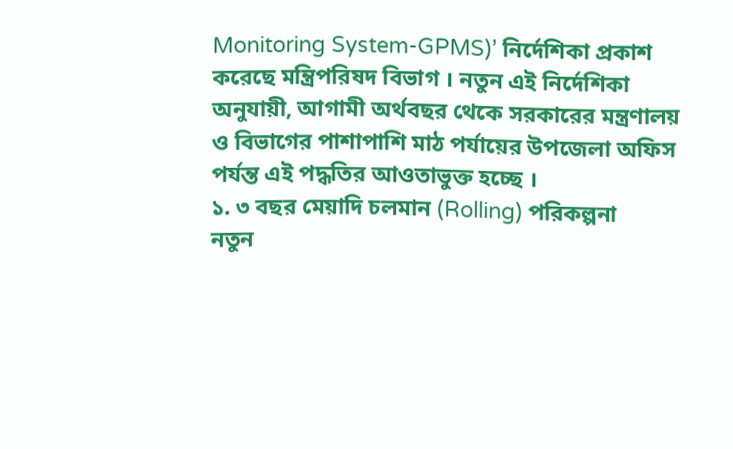Monitoring System-GPMS)’ নির্দেশিকা প্রকাশ করেছে মন্ত্রিপরিষদ বিভাগ । নতুন এই নির্দেশিকা অনুযায়ী, আগামী অর্থবছর থেকে সরকারের মন্ত্রণালয় ও বিভাগের পাশাপাশি মাঠ পর্যায়ের উপজেলা অফিস পর্যন্ত এই পদ্ধতির আওতাভুক্ত হচ্ছে ।
১. ৩ বছর মেয়াদি চলমান (Rolling) পরিকল্পনা
নতুন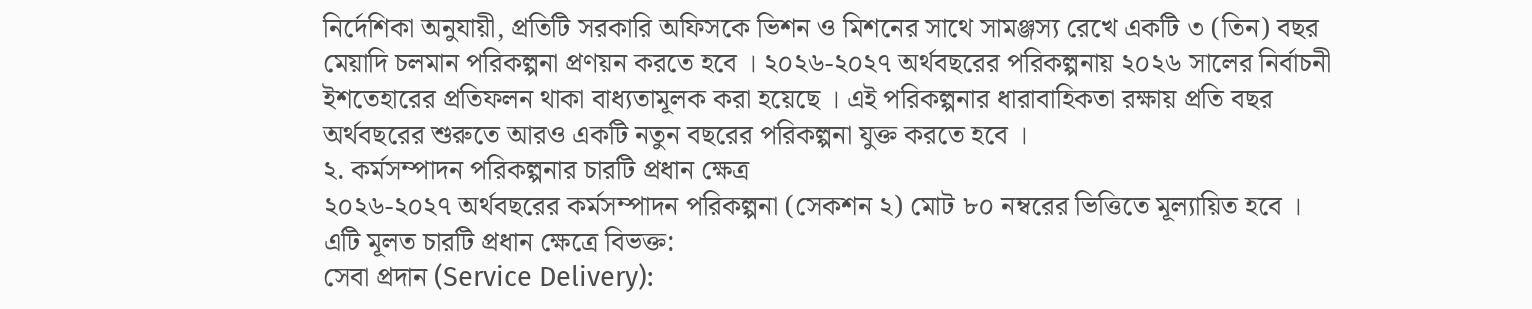নির্দেশিকা অনুযায়ী, প্রতিটি সরকারি অফিসকে ভিশন ও মিশনের সাথে সামঞ্জস্য রেখে একটি ৩ (তিন) বছর মেয়াদি চলমান পরিকল্পনা প্রণয়ন করতে হবে । ২০২৬-২০২৭ অর্থবছরের পরিকল্পনায় ২০২৬ সালের নির্বাচনী ইশতেহারের প্রতিফলন থাকা বাধ্যতামূলক করা হয়েছে । এই পরিকল্পনার ধারাবাহিকতা রক্ষায় প্রতি বছর অর্থবছরের শুরুতে আরও একটি নতুন বছরের পরিকল্পনা যুক্ত করতে হবে ।
২. কর্মসম্পাদন পরিকল্পনার চারটি প্রধান ক্ষেত্র
২০২৬-২০২৭ অর্থবছরের কর্মসম্পাদন পরিকল্পনা (সেকশন ২) মোট ৮০ নম্বরের ভিত্তিতে মূল্যায়িত হবে । এটি মূলত চারটি প্রধান ক্ষেত্রে বিভক্ত:
সেবা প্রদান (Service Delivery):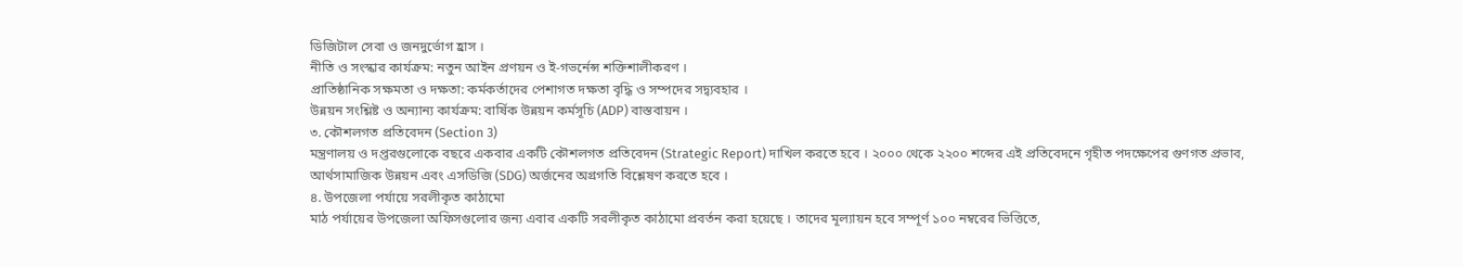ডিজিটাল সেবা ও জনদুর্ভোগ হ্রাস ।
নীতি ও সংস্কার কার্যক্রম: নতুন আইন প্রণয়ন ও ই-গভর্নেন্স শক্তিশালীকরণ ।
প্রাতিষ্ঠানিক সক্ষমতা ও দক্ষতা: কর্মকর্তাদের পেশাগত দক্ষতা বৃদ্ধি ও সম্পদের সদ্ব্যবহার ।
উন্নয়ন সংশ্লিষ্ট ও অন্যান্য কার্যক্রম: বার্ষিক উন্নয়ন কর্মসূচি (ADP) বাস্তবায়ন ।
৩. কৌশলগত প্রতিবেদন (Section 3)
মন্ত্রণালয় ও দপ্তরগুলোকে বছরে একবার একটি কৌশলগত প্রতিবেদন (Strategic Report) দাখিল করতে হবে । ২০০০ থেকে ২২০০ শব্দের এই প্রতিবেদনে গৃহীত পদক্ষেপের গুণগত প্রভাব, আর্থসামাজিক উন্নয়ন এবং এসডিজি (SDG) অর্জনের অগ্রগতি বিশ্লেষণ করতে হবে ।
৪. উপজেলা পর্যায়ে সরলীকৃত কাঠামো
মাঠ পর্যায়ের উপজেলা অফিসগুলোর জন্য এবার একটি সরলীকৃত কাঠামো প্রবর্তন করা হয়েছে । তাদের মূল্যায়ন হবে সম্পূর্ণ ১০০ নম্বরের ভিত্তিতে,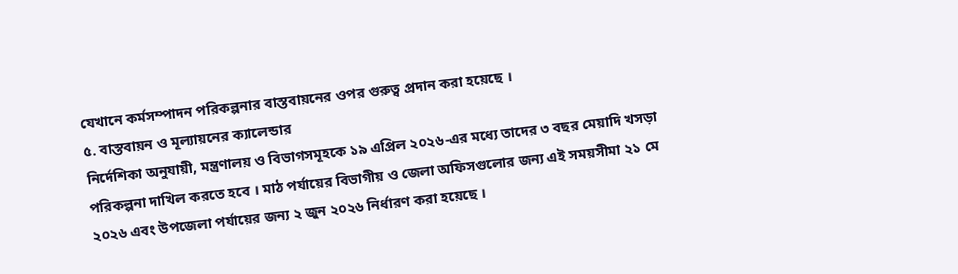যেখানে কর্মসম্পাদন পরিকল্পনার বাস্তবায়নের ওপর গুরুত্ব প্রদান করা হয়েছে ।
৫. বাস্তবায়ন ও মূল্যায়নের ক্যালেন্ডার
নির্দেশিকা অনুযায়ী, মন্ত্রণালয় ও বিভাগসমূহকে ১৯ এপ্রিল ২০২৬-এর মধ্যে তাদের ৩ বছর মেয়াদি খসড়া পরিকল্পনা দাখিল করতে হবে । মাঠ পর্যায়ের বিভাগীয় ও জেলা অফিসগুলোর জন্য এই সময়সীমা ২১ মে ২০২৬ এবং উপজেলা পর্যায়ের জন্য ২ জুন ২০২৬ নির্ধারণ করা হয়েছে ।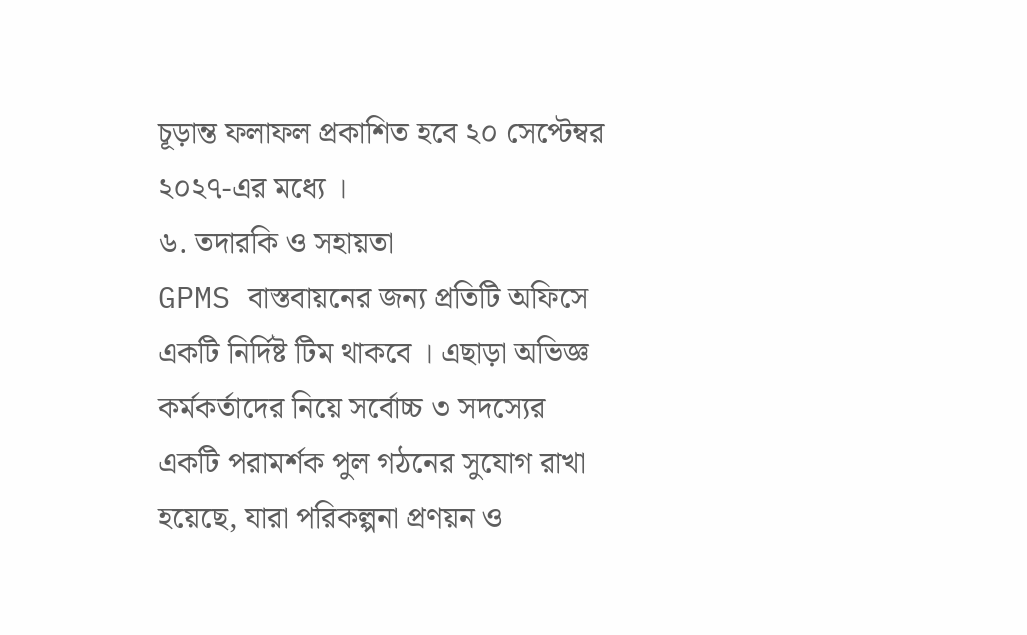চূড়ান্ত ফলাফল প্রকাশিত হবে ২০ সেপ্টেম্বর ২০২৭-এর মধ্যে ।
৬. তদারকি ও সহায়তা
GPMS বাস্তবায়নের জন্য প্রতিটি অফিসে একটি নির্দিষ্ট টিম থাকবে । এছাড়া অভিজ্ঞ কর্মকর্তাদের নিয়ে সর্বোচ্চ ৩ সদস্যের একটি পরামর্শক পুল গঠনের সুযোগ রাখা হয়েছে, যারা পরিকল্পনা প্রণয়ন ও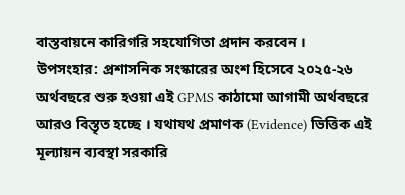বাস্তবায়নে কারিগরি সহযোগিতা প্রদান করবেন ।
উপসংহার: প্রশাসনিক সংস্কারের অংশ হিসেবে ২০২৫-২৬ অর্থবছরে শুরু হওয়া এই GPMS কাঠামো আগামী অর্থবছরে আরও বিস্তৃত হচ্ছে । যথাযথ প্রমাণক (Evidence) ভিত্তিক এই মূল্যায়ন ব্যবস্থা সরকারি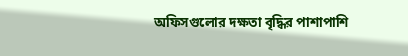অফিসগুলোর দক্ষতা বৃদ্ধির পাশাপাশি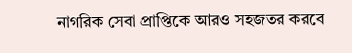নাগরিক সেবা প্রাপ্তিকে আরও সহজতর করবে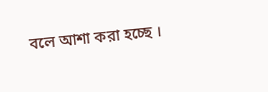বলে আশা করা হচ্ছে ।